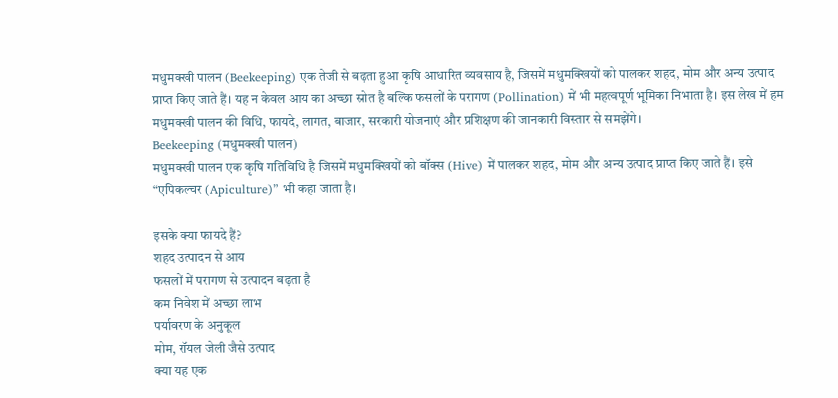मधुमक्खी पालन (Beekeeping) एक तेजी से बढ़ता हुआ कृषि आधारित व्यवसाय है, जिसमें मधुमक्खियों को पालकर शहद, मोम और अन्य उत्पाद प्राप्त किए जाते हैं। यह न केवल आय का अच्छा स्रोत है बल्कि फसलों के परागण (Pollination) में भी महत्वपूर्ण भूमिका निभाता है। इस लेख में हम मधुमक्खी पालन की विधि, फायदे, लागत, बाजार, सरकारी योजनाएं और प्रशिक्षण की जानकारी विस्तार से समझेंगे।
Beekeeping (मधुमक्खी पालन)
मधुमक्खी पालन एक कृषि गतिविधि है जिसमें मधुमक्खियों को बॉक्स (Hive) में पालकर शहद, मोम और अन्य उत्पाद प्राप्त किए जाते हैं। इसे “एपिकल्चर (Apiculture)” भी कहा जाता है।

इसके क्या फायदे हैं?
शहद उत्पादन से आय
फसलों में परागण से उत्पादन बढ़ता है
कम निवेश में अच्छा लाभ
पर्यावरण के अनुकूल
मोम, रॉयल जेली जैसे उत्पाद
क्या यह एक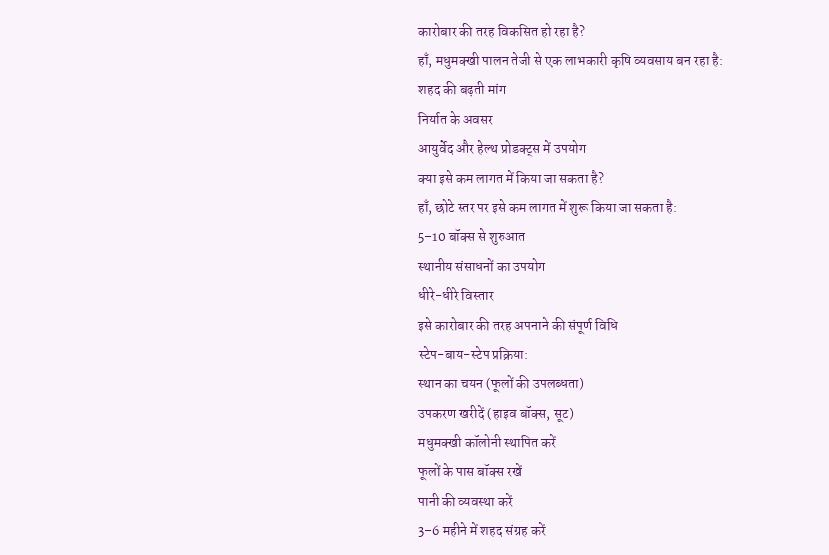कारोबार की तरह विकसित हो रहा है?
हाँ, मधुमक्खी पालन तेजी से एक लाभकारी कृषि व्यवसाय बन रहा है:
शहद की बढ़ती मांग
निर्यात के अवसर
आयुर्वेद और हेल्थ प्रोडक्ट्स में उपयोग
क्या इसे कम लागत में किया जा सकता है?
हाँ, छोटे स्तर पर इसे कम लागत में शुरू किया जा सकता है:
5–10 बॉक्स से शुरुआत
स्थानीय संसाधनों का उपयोग
धीरे-धीरे विस्तार
इसे कारोबार की तरह अपनाने की संपूर्ण विधि
स्टेप-बाय-स्टेप प्रक्रिया:
स्थान का चयन (फूलों की उपलब्धता)
उपकरण खरीदें (हाइव बॉक्स, सूट)
मधुमक्खी कॉलोनी स्थापित करें
फूलों के पास बॉक्स रखें
पानी की व्यवस्था करें
3–6 महीने में शहद संग्रह करें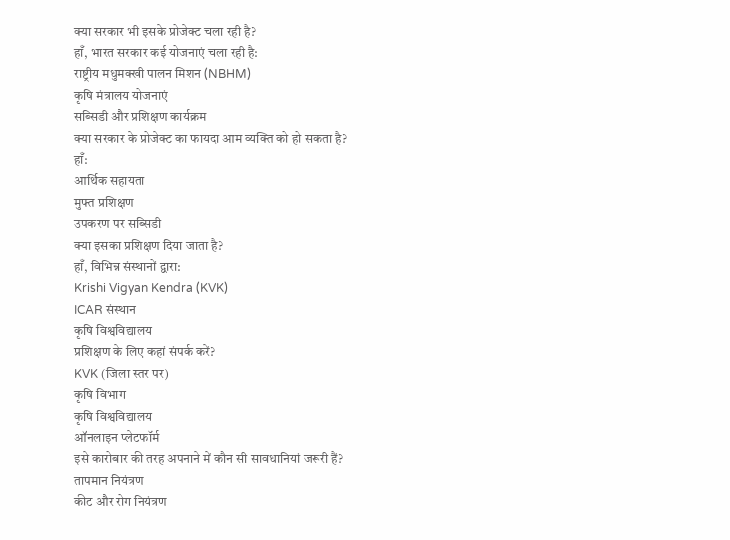क्या सरकार भी इसके प्रोजेक्ट चला रही है?
हाँ, भारत सरकार कई योजनाएं चला रही है:
राष्ट्रीय मधुमक्खी पालन मिशन (NBHM)
कृषि मंत्रालय योजनाएं
सब्सिडी और प्रशिक्षण कार्यक्रम
क्या सरकार के प्रोजेक्ट का फायदा आम व्यक्ति को हो सकता है?
हाँ:
आर्थिक सहायता
मुफ्त प्रशिक्षण
उपकरण पर सब्सिडी
क्या इसका प्रशिक्षण दिया जाता है?
हाँ, विभिन्न संस्थानों द्वारा:
Krishi Vigyan Kendra (KVK)
ICAR संस्थान
कृषि विश्वविद्यालय
प्रशिक्षण के लिए कहां संपर्क करें?
KVK (जिला स्तर पर)
कृषि विभाग
कृषि विश्वविद्यालय
ऑनलाइन प्लेटफॉर्म
इसे कारोबार की तरह अपनाने में कौन सी सावधानियां जरूरी हैं?
तापमान नियंत्रण
कीट और रोग नियंत्रण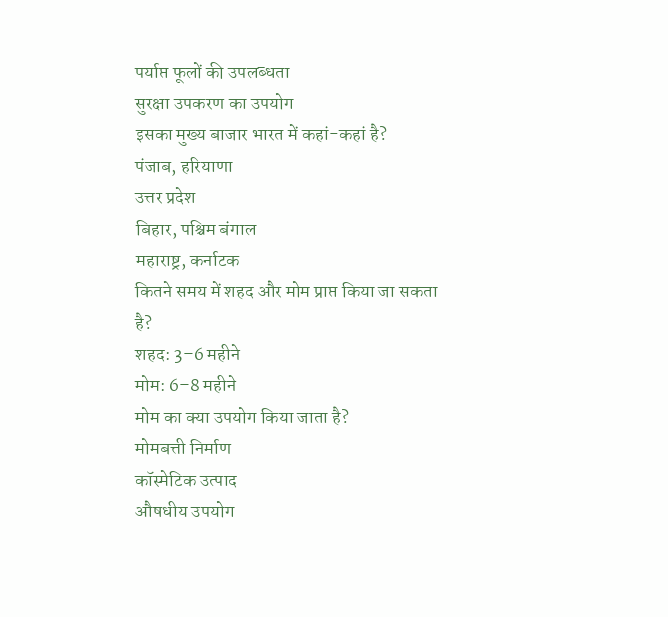पर्याप्त फूलों की उपलब्धता
सुरक्षा उपकरण का उपयोग
इसका मुख्य बाजार भारत में कहां-कहां है?
पंजाब, हरियाणा
उत्तर प्रदेश
बिहार, पश्चिम बंगाल
महाराष्ट्र, कर्नाटक
कितने समय में शहद और मोम प्राप्त किया जा सकता है?
शहद: 3–6 महीने
मोम: 6–8 महीने
मोम का क्या उपयोग किया जाता है?
मोमबत्ती निर्माण
कॉस्मेटिक उत्पाद
औषधीय उपयोग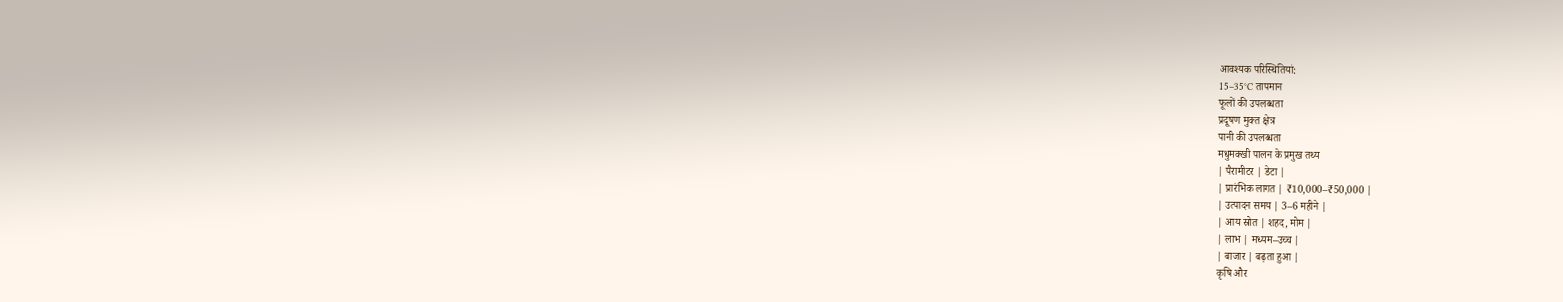आवश्यक परिस्थितियां:
15–35°C तापमान
फूलों की उपलब्धता
प्रदूषण मुक्त क्षेत्र
पानी की उपलब्धता
मधुमक्खी पालन के प्रमुख तथ्य
| पैरामीटर | डेटा |
| प्रारंभिक लागत | ₹10,000–₹50,000 |
| उत्पादन समय | 3–6 महीने |
| आय स्रोत | शहद, मोम |
| लाभ | मध्यम–उच्च |
| बाजार | बढ़ता हुआ |
कृषि और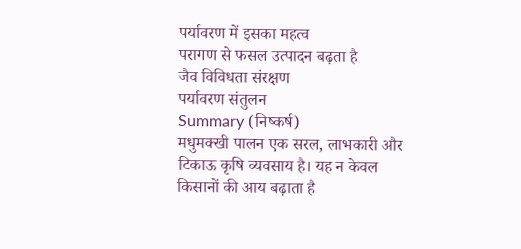पर्यावरण में इसका महत्व
परागण से फसल उत्पादन बढ़ता है
जैव विविधता संरक्षण
पर्यावरण संतुलन
Summary (निष्कर्ष)
मधुमक्खी पालन एक सरल, लाभकारी और टिकाऊ कृषि व्यवसाय है। यह न केवल किसानों की आय बढ़ाता है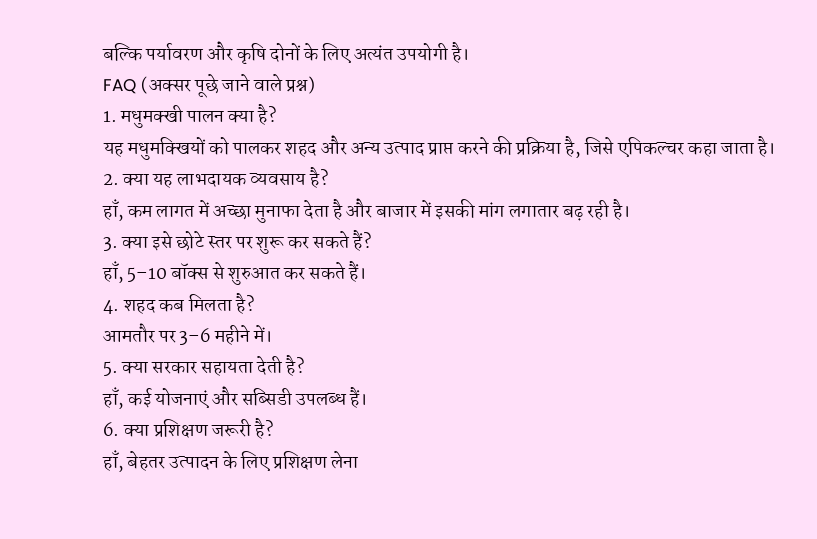बल्कि पर्यावरण और कृषि दोनों के लिए अत्यंत उपयोगी है।
FAQ (अक्सर पूछे जाने वाले प्रश्न)
1. मधुमक्खी पालन क्या है?
यह मधुमक्खियों को पालकर शहद और अन्य उत्पाद प्राप्त करने की प्रक्रिया है, जिसे एपिकल्चर कहा जाता है।
2. क्या यह लाभदायक व्यवसाय है?
हाँ, कम लागत में अच्छा मुनाफा देता है और बाजार में इसकी मांग लगातार बढ़ रही है।
3. क्या इसे छोटे स्तर पर शुरू कर सकते हैं?
हाँ, 5–10 बॉक्स से शुरुआत कर सकते हैं।
4. शहद कब मिलता है?
आमतौर पर 3–6 महीने में।
5. क्या सरकार सहायता देती है?
हाँ, कई योजनाएं और सब्सिडी उपलब्ध हैं।
6. क्या प्रशिक्षण जरूरी है?
हाँ, बेहतर उत्पादन के लिए प्रशिक्षण लेना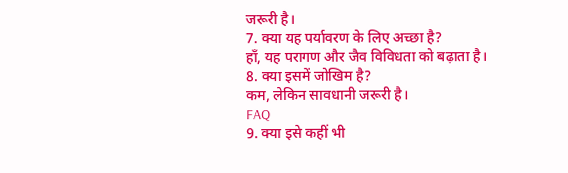जरूरी है।
7. क्या यह पर्यावरण के लिए अच्छा है?
हाँ, यह परागण और जैव विविधता को बढ़ाता है।
8. क्या इसमें जोखिम है?
कम, लेकिन सावधानी जरूरी है।
FAQ
9. क्या इसे कहीं भी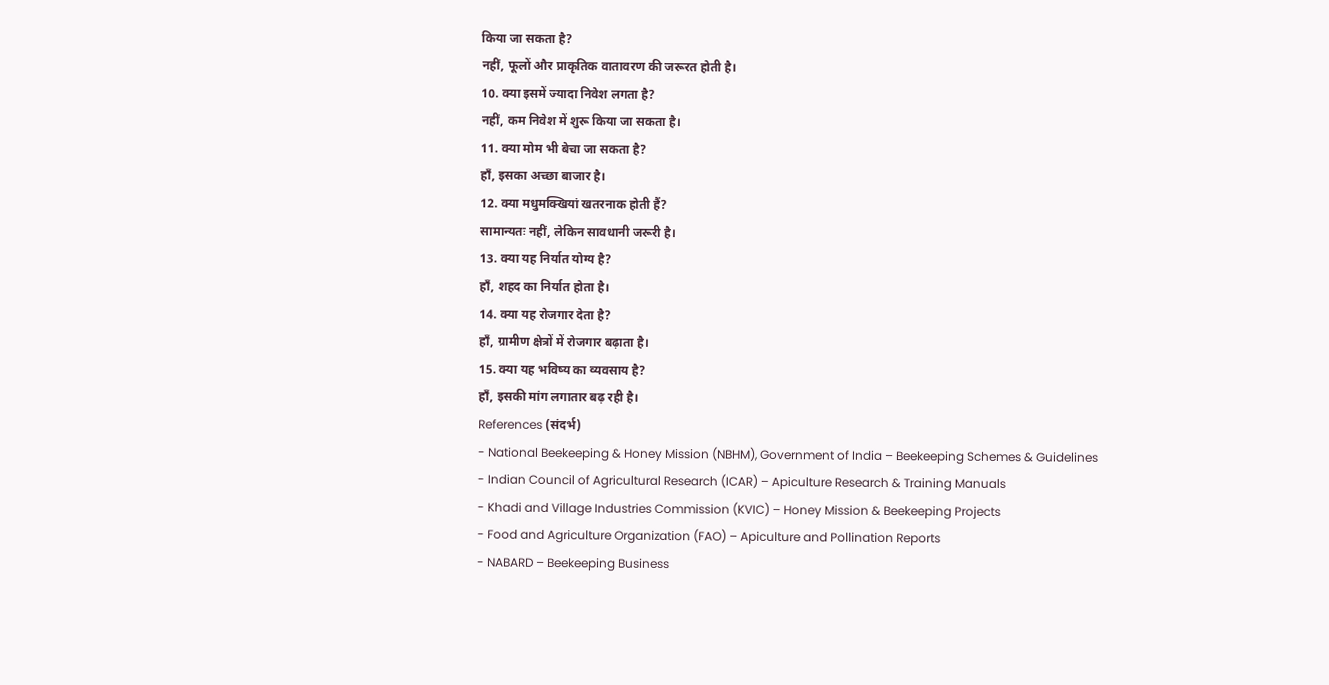किया जा सकता है?
नहीं, फूलों और प्राकृतिक वातावरण की जरूरत होती है।
10. क्या इसमें ज्यादा निवेश लगता है?
नहीं, कम निवेश में शुरू किया जा सकता है।
11. क्या मोम भी बेचा जा सकता है?
हाँ, इसका अच्छा बाजार है।
12. क्या मधुमक्खियां खतरनाक होती हैं?
सामान्यतः नहीं, लेकिन सावधानी जरूरी है।
13. क्या यह निर्यात योग्य है?
हाँ, शहद का निर्यात होता है।
14. क्या यह रोजगार देता है?
हाँ, ग्रामीण क्षेत्रों में रोजगार बढ़ाता है।
15. क्या यह भविष्य का व्यवसाय है?
हाँ, इसकी मांग लगातार बढ़ रही है।
References (संदर्भ)
- National Beekeeping & Honey Mission (NBHM), Government of India – Beekeeping Schemes & Guidelines
- Indian Council of Agricultural Research (ICAR) – Apiculture Research & Training Manuals
- Khadi and Village Industries Commission (KVIC) – Honey Mission & Beekeeping Projects
- Food and Agriculture Organization (FAO) – Apiculture and Pollination Reports
- NABARD – Beekeeping Business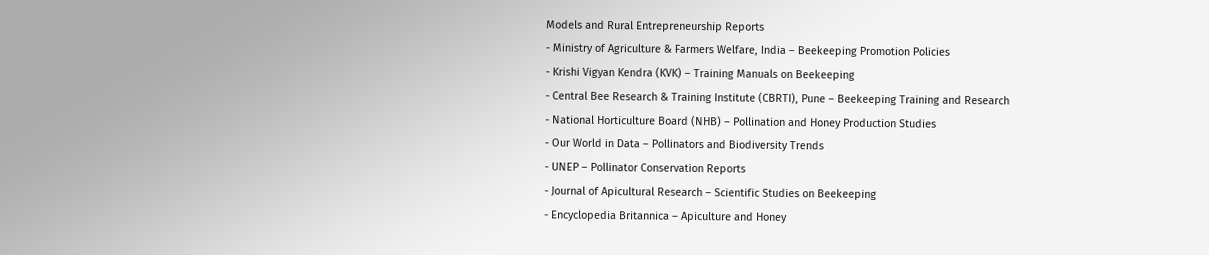Models and Rural Entrepreneurship Reports
- Ministry of Agriculture & Farmers Welfare, India – Beekeeping Promotion Policies
- Krishi Vigyan Kendra (KVK) – Training Manuals on Beekeeping
- Central Bee Research & Training Institute (CBRTI), Pune – Beekeeping Training and Research
- National Horticulture Board (NHB) – Pollination and Honey Production Studies
- Our World in Data – Pollinators and Biodiversity Trends
- UNEP – Pollinator Conservation Reports
- Journal of Apicultural Research – Scientific Studies on Beekeeping
- Encyclopedia Britannica – Apiculture and Honey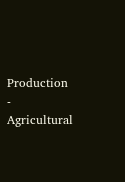Production
- Agricultural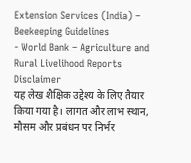Extension Services (India) – Beekeeping Guidelines
- World Bank – Agriculture and Rural Livelihood Reports
Disclaimer
यह लेख शैक्षिक उद्देश्य के लिए तैयार किया गया है। लागत और लाभ स्थान, मौसम और प्रबंधन पर निर्भर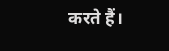करते हैं।